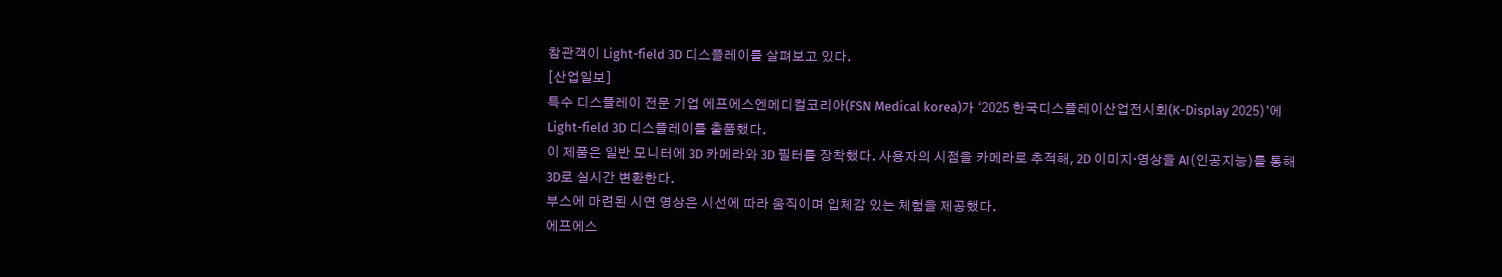참관객이 Light-field 3D 디스플레이를 살펴보고 있다.
[산업일보]
특수 디스플레이 전문 기업 에프에스엔메디컬코리아(FSN Medical korea)가 ‘2025 한국디스플레이산업전시회(K-Display 2025)’에 Light-field 3D 디스플레이를 출품했다.
이 제품은 일반 모니터에 3D 카메라와 3D 필터를 장착했다. 사용자의 시점을 카메라로 추적해, 2D 이미지·영상을 AI(인공지능)를 통해 3D로 실시간 변환한다.
부스에 마련된 시연 영상은 시선에 따라 움직이며 입체감 있는 체험을 제공했다.
에프에스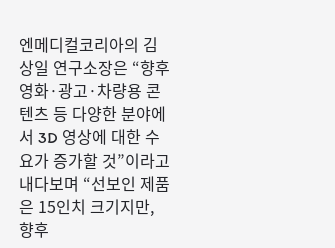엔메디컬코리아의 김상일 연구소장은 “향후 영화·광고·차량용 콘텐츠 등 다양한 분야에서 3D 영상에 대한 수요가 증가할 것”이라고 내다보며 “선보인 제품은 15인치 크기지만, 향후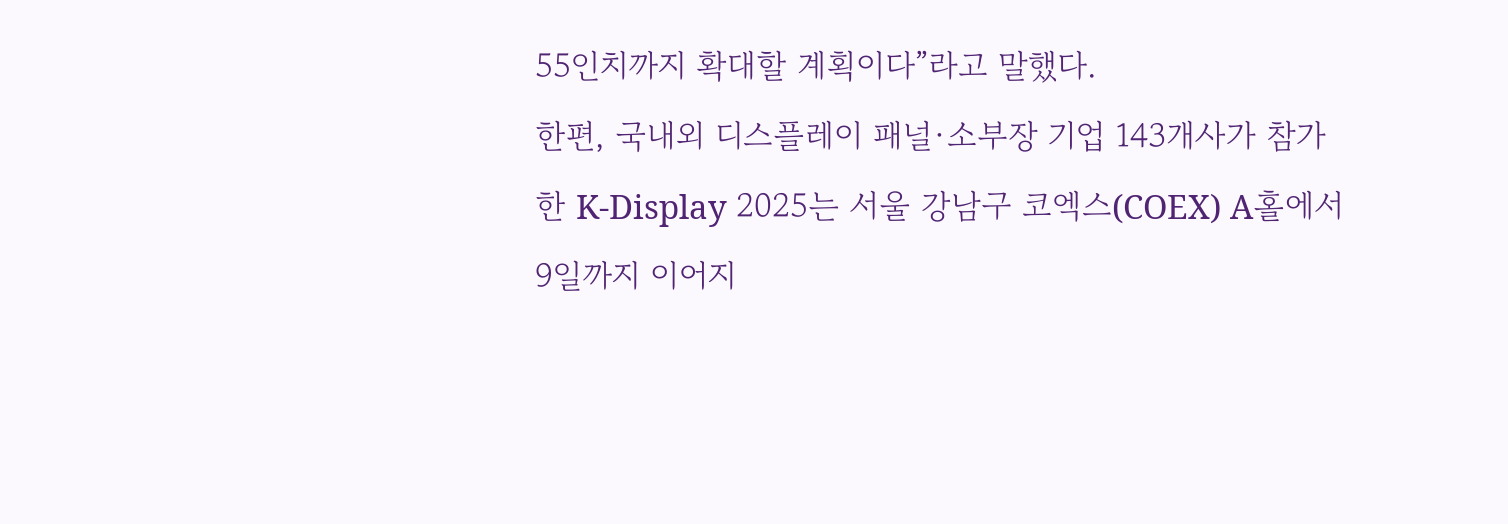55인치까지 확대할 계획이다”라고 말했다.
한편, 국내외 디스플레이 패널·소부장 기업 143개사가 참가한 K-Display 2025는 서울 강남구 코엑스(COEX) A홀에서 9일까지 이어지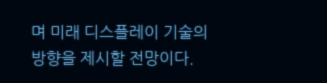며 미래 디스플레이 기술의 방향을 제시할 전망이다.